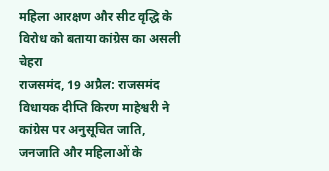महिला आरक्षण और सीट वृद्धि के विरोध को बताया कांग्रेस का असली चेहरा
राजसमंद, 19 अप्रैल: राजसमंद विधायक दीप्ति किरण माहेश्वरी ने कांग्रेस पर अनुसूचित जाति, जनजाति और महिलाओं के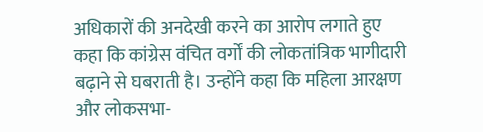अधिकारों की अनदेखी करने का आरोप लगाते हुए कहा कि कांग्रेस वंचित वर्गों की लोकतांत्रिक भागीदारी बढ़ाने से घबराती है। उन्होंने कहा कि महिला आरक्षण और लोकसभा-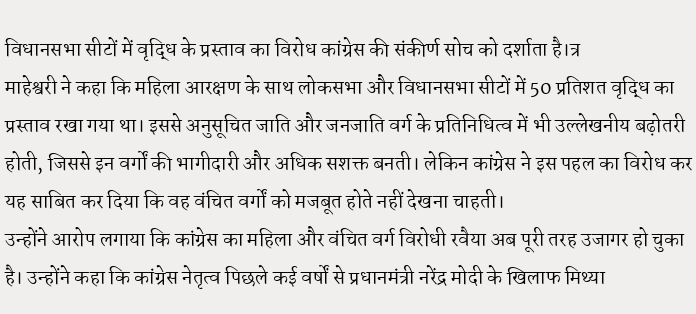विधानसभा सीटों में वृद्धि के प्रस्ताव का विरोध कांग्रेस की संकीर्ण सोच को दर्शाता है।त्र
माहेश्वरी ने कहा कि महिला आरक्षण के साथ लोकसभा और विधानसभा सीटों में 50 प्रतिशत वृद्धि का प्रस्ताव रखा गया था। इससे अनुसूचित जाति और जनजाति वर्ग के प्रतिनिधित्व में भी उल्लेखनीय बढ़ोतरी होती, जिससे इन वर्गों की भागीदारी और अधिक सशक्त बनती। लेकिन कांग्रेस ने इस पहल का विरोध कर यह साबित कर दिया कि वह वंचित वर्गों को मजबूत होते नहीं देखना चाहती।
उन्होंने आरोप लगाया कि कांग्रेस का महिला और वंचित वर्ग विरोधी रवैया अब पूरी तरह उजागर हो चुका है। उन्होंने कहा कि कांग्रेस नेतृत्व पिछले कई वर्षों से प्रधानमंत्री नरेंद्र मोदी के खिलाफ मिथ्या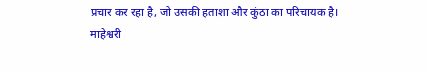प्रचार कर रहा है, जो उसकी हताशा और कुंठा का परिचायक है।
माहेश्वरी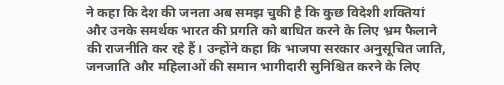ने कहा कि देश की जनता अब समझ चुकी है कि कुछ विदेशी शक्तियां और उनके समर्थक भारत की प्रगति को बाधित करने के लिए भ्रम फैलाने की राजनीति कर रहे हैं। उन्होंने कहा कि भाजपा सरकार अनुसूचित जाति, जनजाति और महिलाओं की समान भागीदारी सुनिश्चित करने के लिए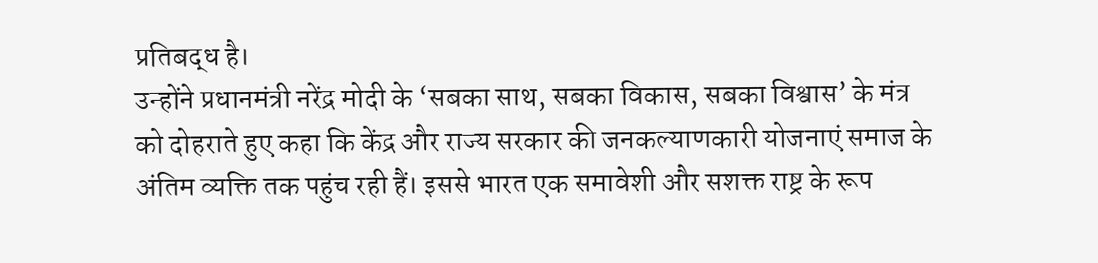प्रतिबद्ध है।
उन्होंने प्रधानमंत्री नरेंद्र मोदी के ‘सबका साथ, सबका विकास, सबका विश्वास’ के मंत्र को दोहराते हुए कहा कि केंद्र और राज्य सरकार की जनकल्याणकारी योजनाएं समाज के अंतिम व्यक्ति तक पहुंच रही हैं। इससे भारत एक समावेशी और सशक्त राष्ट्र के रूप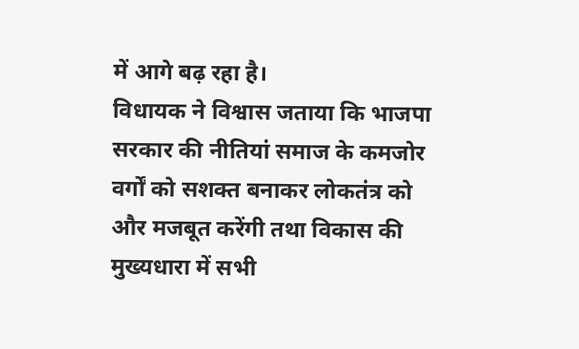में आगे बढ़ रहा है।
विधायक ने विश्वास जताया कि भाजपा सरकार की नीतियां समाज के कमजोर वर्गों को सशक्त बनाकर लोकतंत्र को और मजबूत करेंगी तथा विकास की मुख्यधारा में सभी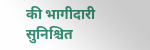की भागीदारी सुनिश्चित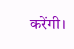करेंगी।